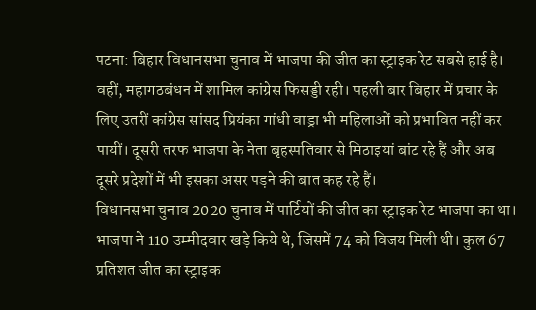पटना: बिहार विधानसभा चुनाव में भाजपा की जीत का स्ट्राइक रेट सबसे हाई है। वहीं, महागठबंधन में शामिल कांग्रेस फिसड्डी रही। पहली बार बिहार में प्रचार के लिए उतरीं कांग्रेस सांसद प्रियंका गांधी वाड्रा भी महिलाओं को प्रभावित नहीं कर पायीं। दूसरी तरफ भाजपा के नेता बृहस्पतिवार से मिठाइयां बांट रहे हैं और अब दूसरे प्रदेशों में भी इसका असर पड़ने की बात कह रहे हैं।
विधानसभा चुनाव 2020 चुनाव में पार्टियों की जीत का स्ट्राइक रेट भाजपा का था। भाजपा ने 110 उम्मीदवार खड़े किये थे, जिसमें 74 को विजय मिली थी। कुल 67 प्रतिशत जीत का स्ट्राइक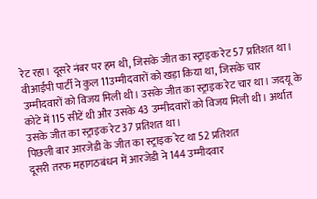रेट रहा। दूसरे नंबर पर हम थी, जिसके जीत का स्ट्राइक रेट 57 प्रतिशत था। वीआईपी पार्टी ने कुल 11उम्मीदवारों को खड़ा किया था, जिसके चार उम्मीदवारों को विजय मिली थी। उसके जीत का स्ट्राइक रेट चार था। जदयू के कोटे में 115 सीटें थी और उसके 43 उम्मीदवारों को विजय मिली थी। अर्थात उसके जीत का स्ट्राइक रेट 37 प्रतिशत था।
पिछली बार आरजेडी के जीत का स्ट्राइक रेट था 52 प्रतिशत
दूसरी तरफ महागठबंधन में आरजेडी ने 144 उम्मीदवार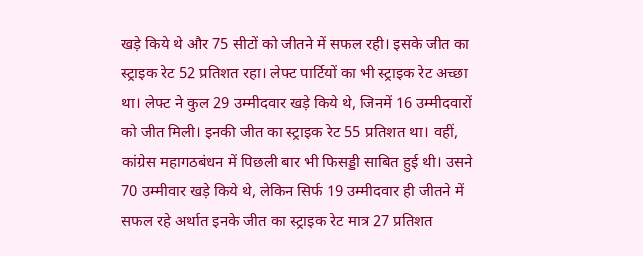खड़े किये थे और 75 सीटों को जीतने में सफल रही। इसके जीत का स्ट्राइक रेट 52 प्रतिशत रहा। लेफ्ट पार्टियों का भी स्ट्राइक रेट अच्छा था। लेफ्ट ने कुल 29 उम्मीदवार खड़े किये थे, जिनमें 16 उम्मीदवारों को जीत मिली। इनकी जीत का स्ट्राइक रेट 55 प्रतिशत था। वहीं, कांग्रेस महागठबंधन में पिछली बार भी फिसड्डी साबित हुई थी। उसने 70 उम्मीवार खड़े किये थे, लेकिन सिर्फ 19 उम्मीदवार ही जीतने में सफल रहे अर्थात इनके जीत का स्ट्राइक रेट मात्र 27 प्रतिशत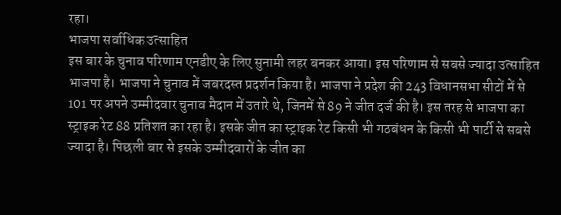रहा।
भाजपा सर्वाधिक उत्साहित
इस बार के चुनाव परिणाम एनडीए के लिए सुनामी लहर बनकर आया। इस परिणाम से सबसे ज्यादा उत्साहित भाजपा है। भाजपा ने चुनाव में जबरदस्त प्रदर्शन किया है। भाजपा ने प्रदेश की 243 विधानसभा सीटों में से 101 पर अपने उम्मीदवार चुनाव मैदान में उतारे थे, जिनमें से 89 ने जीत दर्ज की है। इस तरह से भाजपा का स्ट्राइक रेट 88 प्रतिशत का रहा है। इसके जीत का स्ट्राइक रेट किसी भी गठबंधन के किसी भी पार्टी से सबसे ज्यादा है। पिछली बार से इसके उम्मीदवारों के जीत का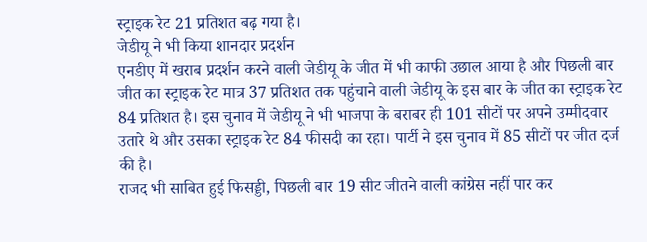स्ट्राइक रेट 21 प्रतिशत बढ़ गया है।
जेडीयू ने भी किया शानदार प्रदर्शन
एनडीए में खराब प्रदर्शन करने वाली जेडीयू के जीत में भी काफी उछाल आया है और पिछली बार जीत का स्ट्राइक रेट मात्र 37 प्रतिशत तक पहुंचाने वाली जेडीयू के इस बार के जीत का स्ट्राइक रेट 84 प्रतिशत है। इस चुनाव में जेडीयू ने भी भाजपा के बराबर ही 101 सीटों पर अपने उम्मीदवार उतारे थे और उसका स्ट्राइक रेट 84 फीसदी का रहा। पार्टी ने इस चुनाव में 85 सीटों पर जीत दर्ज की है।
राजद भी साबित हुई फिसड्डी, पिछली बार 19 सीट जीतने वाली कांग्रेस नहीं पार कर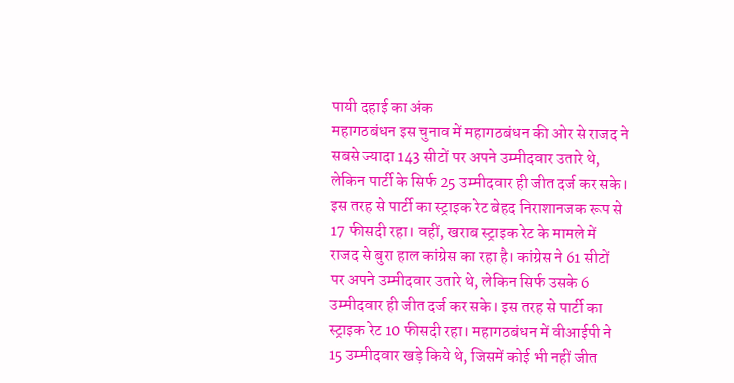पायी दहाई का अंक
महागठबंधन इस चुनाव में महागठबंधन की ओर से राजद ने सबसे ज्यादा 143 सीटों पर अपने उम्मीदवार उतारे थे, लेकिन पार्टी के सिर्फ 25 उम्मीदवार ही जीत दर्ज कर सके। इस तरह से पार्टी का स्ट्राइक रेट बेहद निराशानजक रूप से 17 फीसदी रहा। वहीं, खराब स्ट्राइक रेट के मामले में राजद से बुरा हाल कांग्रेस का रहा है। कांग्रेस ने 61 सीटों पर अपने उम्मीदवार उतारे थे, लेकिन सिर्फ उसके 6 उम्मीदवार ही जीत दर्ज कर सके। इस तरह से पार्टी का स्ट्राइक रेट 10 फीसदी रहा। महागठबंधन में वीआईपी ने 15 उम्मीदवार खड़े किये थे, जिसमें कोई भी नहीं जीत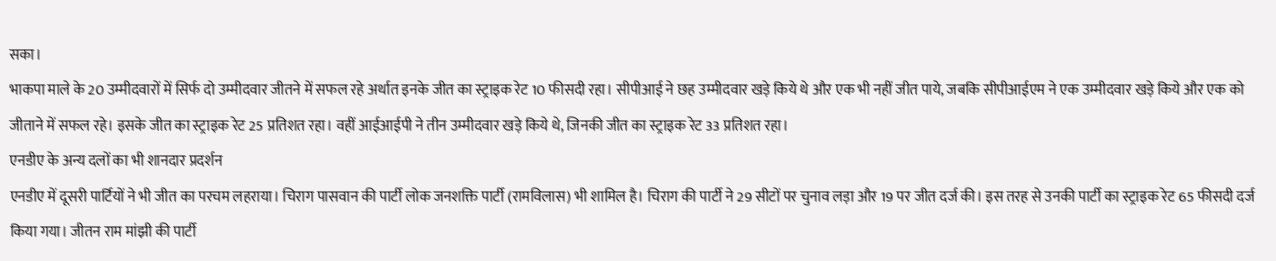सका।
भाकपा माले के 20 उम्मीदवारों में सिर्फ दो उम्मीदवार जीतने में सफल रहे अर्थात इनके जीत का स्ट्राइक रेट 10 फीसदी रहा। सीपीआई ने छह उम्मीदवार खड़े किये थे और एक भी नहीं जीत पाये, जबकि सीपीआईएम ने एक उम्मीदवार खड़े किये और एक को जीताने में सफल रहे। इसके जीत का स्ट्राइक रेट 25 प्रतिशत रहा। वहीं आईआईपी ने तीन उम्मीदवार खड़े किये थे, जिनकी जीत का स्ट्राइक रेट 33 प्रतिशत रहा।
एनडीए के अन्य दलों का भी शानदार प्रदर्शन
एनडीए में दूसरी पार्टियों ने भी जीत का परचम लहराया। चिराग पासवान की पार्टी लोक जनशक्ति पार्टी (रामविलास) भी शामिल है। चिराग की पार्टी ने 29 सीटों पर चुनाव लड़ा और 19 पर जीत दर्ज की। इस तरह से उनकी पार्टी का स्ट्राइक रेट 65 फीसदी दर्ज किया गया। जीतन राम मांझी की पार्टी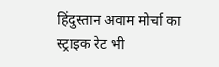हिंदुस्तान अवाम मोर्चा का स्ट्राइक रेट भी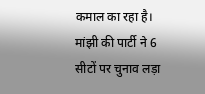कमाल का रहा है। मांझी की पार्टी ने 6 सीटों पर चुनाव लड़ा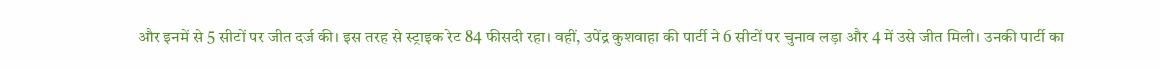और इनमें से 5 सीटों पर जीत दर्ज की। इस तरह से स्ट्राइक रेट 84 फीसदी रहा। वहीं, उपेंद्र कुशवाहा की पार्टी ने 6 सीटों पर चुनाव लड़ा और 4 में उसे जीत मिली। उनकी पार्टी का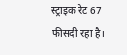स्ट्राइक रेट 67 फीसदी रहा है।